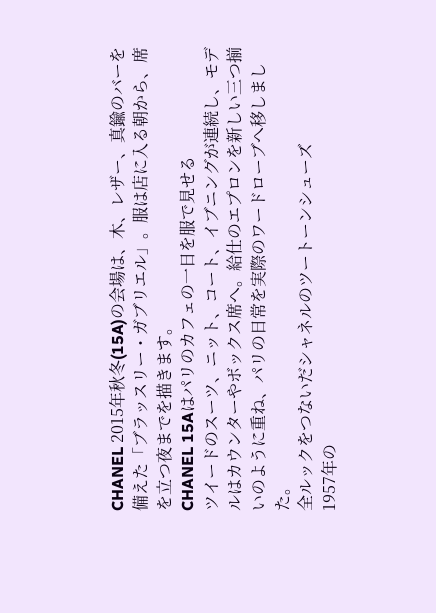CHANEL 2015年秋冬(15A)の会場は、木、レザー、真鍮のバーを備えた「ブラッスリー・ガブリエル」。服は店に入る朝から、席を立つ夜までを描きます。
CHANEL 15Aはパリのカフェの一日を服で見せる
ツイードのスーツ、ニット、コート、イブニングが連続し、モデルはカウンターやボックス席へ。給仕のエプロンを新しい三つ揃いのように重ね、パリの日常を実際のワードローブへ移しました。
全ルックをつないだシャネルのツートーンシューズ
1957年の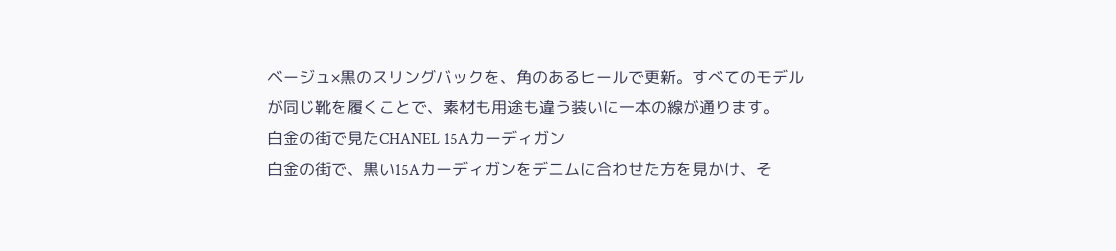ベージュ×黒のスリングバックを、角のあるヒールで更新。すべてのモデルが同じ靴を履くことで、素材も用途も違う装いに一本の線が通ります。
白金の街で見たCHANEL 15Aカーディガン
白金の街で、黒い15Aカーディガンをデニムに合わせた方を見かけ、そ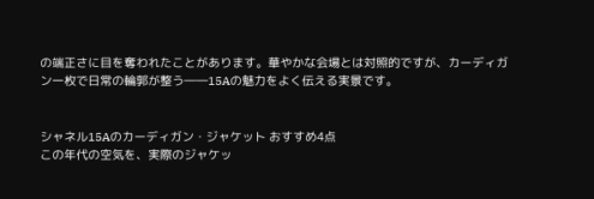の端正さに目を奪われたことがあります。華やかな会場とは対照的ですが、カーディガン一枚で日常の輪郭が整う――15Aの魅力をよく伝える実景です。


シャネル15Aのカーディガン・ジャケット おすすめ4点
この年代の空気を、実際のジャケッ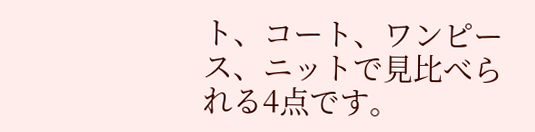ト、コート、ワンピース、ニットで見比べられる4点です。